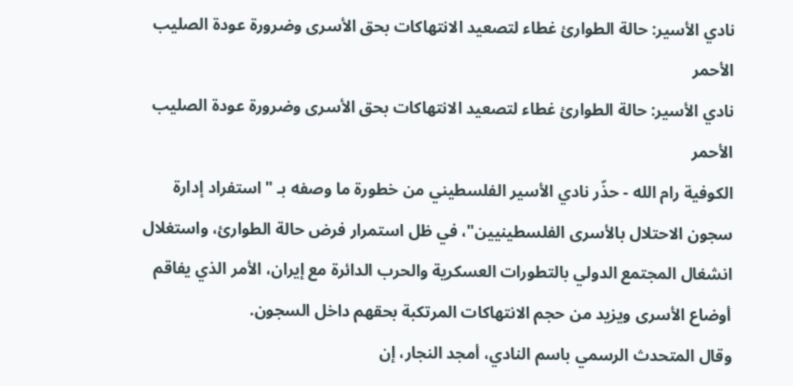نادي الأسير: حالة الطوارئ غطاء لتصعيد الانتهاكات بحق الأسرى وضرورة عودة الصليب الأحمر
نادي الأسير: حالة الطوارئ غطاء لتصعيد الانتهاكات بحق الأسرى وضرورة عودة الصليب الأحمر
الكوفية رام الله - حذّر نادي الأسير الفلسطيني من خطورة ما وصفه بـ "استفراد إدارة سجون الاحتلال بالأسرى الفلسطينيين"، في ظل استمرار فرض حالة الطوارئ، واستغلال انشغال المجتمع الدولي بالتطورات العسكرية والحرب الدائرة مع إيران، الأمر الذي يفاقم أوضاع الأسرى ويزيد من حجم الانتهاكات المرتكبة بحقهم داخل السجون.
وقال المتحدث الرسمي باسم النادي، أمجد النجار، إن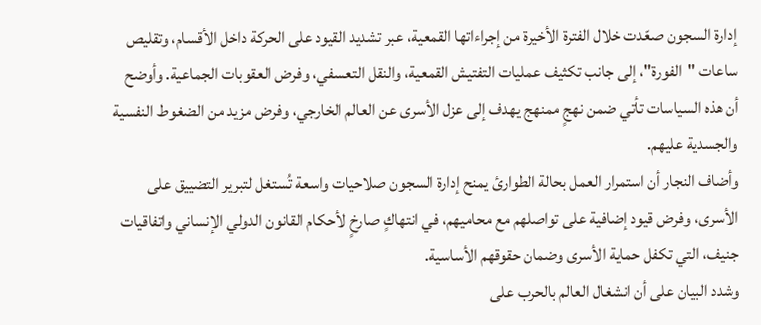إدارة السجون صعّدت خلال الفترة الأخيرة من إجراءاتها القمعية، عبر تشديد القيود على الحركة داخل الأقسام، وتقليص ساعات "الفورة"، إلى جانب تكثيف عمليات التفتيش القمعية، والنقل التعسفي، وفرض العقوبات الجماعية. وأوضح أن هذه السياسات تأتي ضمن نهجٍ ممنهج يهدف إلى عزل الأسرى عن العالم الخارجي، وفرض مزيد من الضغوط النفسية والجسدية عليهم.
وأضاف النجار أن استمرار العمل بحالة الطوارئ يمنح إدارة السجون صلاحيات واسعة تُستغل لتبرير التضييق على الأسرى، وفرض قيود إضافية على تواصلهم مع محاميهم، في انتهاكٍ صارخٍ لأحكام القانون الدولي الإنساني واتفاقيات جنيف، التي تكفل حماية الأسرى وضمان حقوقهم الأساسية.
وشدد البيان على أن انشغال العالم بالحرب على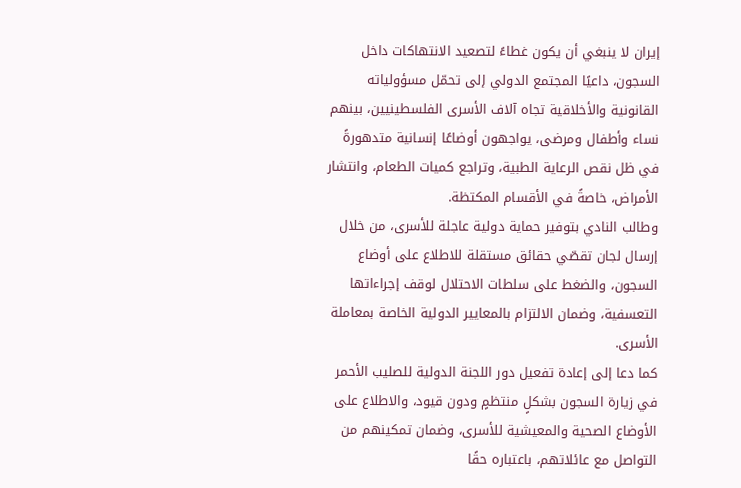إيران لا ينبغي أن يكون غطاءً لتصعيد الانتهاكات داخل السجون، داعيًا المجتمع الدولي إلى تحمّل مسؤولياته القانونية والأخلاقية تجاه آلاف الأسرى الفلسطينيين، بينهم نساء وأطفال ومرضى، يواجهون أوضاعًا إنسانية متدهورةً في ظل نقص الرعاية الطبية، وتراجع كميات الطعام، وانتشار الأمراض، خاصةً في الأقسام المكتظة.
وطالب النادي بتوفير حماية دولية عاجلة للأسرى، من خلال إرسال لجان تقصّي حقائق مستقلة للاطلاع على أوضاع السجون، والضغط على سلطات الاحتلال لوقف إجراءاتها التعسفية، وضمان الالتزام بالمعايير الدولية الخاصة بمعاملة الأسرى.
كما دعا إلى إعادة تفعيل دور اللجنة الدولية للصليب الأحمر في زيارة السجون بشكلٍ منتظمٍ ودون قيود، والاطلاع على الأوضاع الصحية والمعيشية للأسرى، وضمان تمكينهم من التواصل مع عائلاتهم، باعتباره حقًا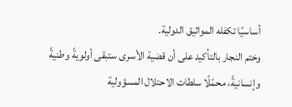أساسيًا تكفله المواثيق الدولية.
وختم النجار بالتأكيد على أن قضية الأسرى ستبقى أولويةً وطنيةً وإنسانيةً، محمّلًا سلطات الاحتلال المسؤولية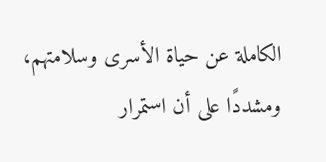الكاملة عن حياة الأسرى وسلامتهم، ومشددًا على أن استمرار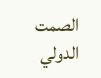الصمت الدولي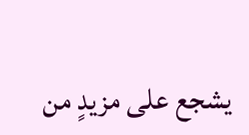يشجع على مزيدٍ من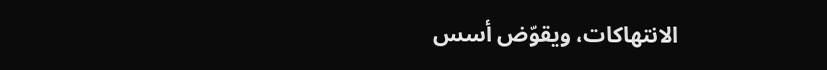الانتهاكات، ويقوّض أسس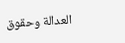العدالة وحقوق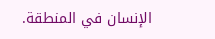الإنسان في المنطقة.